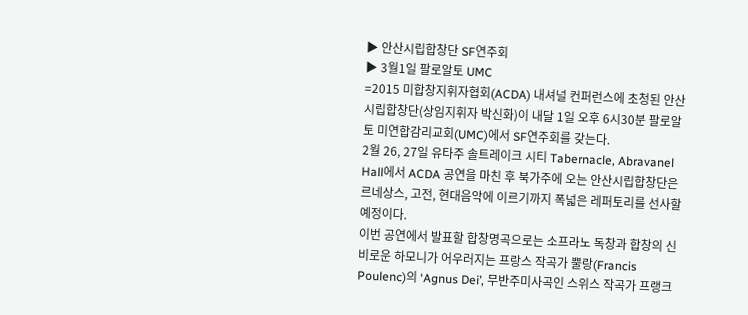▶ 안산시립합창단 SF연주회
▶ 3월1일 팔로알토 UMC
=2015 미합창지휘자협회(ACDA) 내셔널 컨퍼런스에 초청된 안산시립합창단(상임지휘자 박신화)이 내달 1일 오후 6시30분 팔로알토 미연합감리교회(UMC)에서 SF연주회를 갖는다.
2월 26, 27일 유타주 솔트레이크 시티 Tabernacle, Abravanel Hall에서 ACDA 공연을 마친 후 북가주에 오는 안산시립합창단은 르네상스, 고전, 현대음악에 이르기까지 폭넓은 레퍼토리를 선사할 예정이다.
이번 공연에서 발표할 합창명곡으로는 소프라노 독창과 합창의 신비로운 하모니가 어우러지는 프랑스 작곡가 뿔랑(Francis Poulenc)의 ‘Agnus Dei’, 무반주미사곡인 스위스 작곡가 프랭크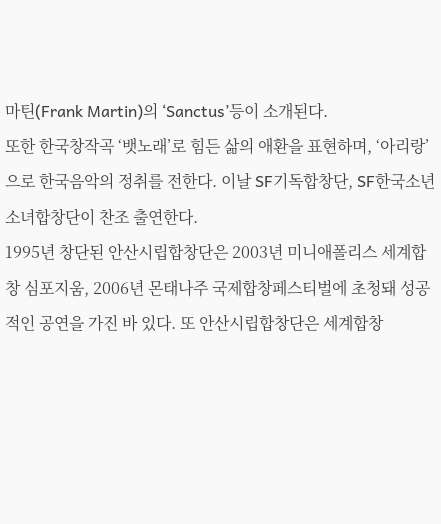마틴(Frank Martin)의 ‘Sanctus’등이 소개된다.
또한 한국창작곡 ‘뱃노래’로 힘든 삶의 애환을 표현하며, ‘아리랑’으로 한국음악의 정취를 전한다. 이날 SF기독합창단, SF한국소년소녀합창단이 찬조 출연한다.
1995년 창단된 안산시립합창단은 2003년 미니애폴리스 세계합창 심포지움, 2006년 몬태나주 국제합창페스티벌에 초청돼 성공적인 공연을 가진 바 있다. 또 안산시립합창단은 세계합창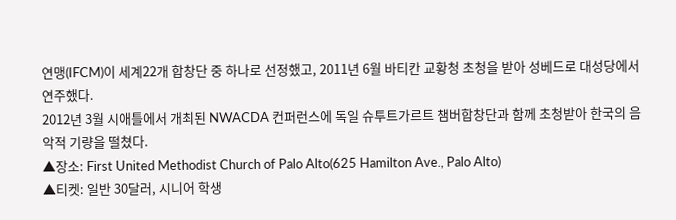연맹(IFCM)이 세계22개 합창단 중 하나로 선정했고, 2011년 6월 바티칸 교황청 초청을 받아 성베드로 대성당에서 연주했다.
2012년 3월 시애틀에서 개최된 NWACDA 컨퍼런스에 독일 슈투트가르트 챔버합창단과 함께 초청받아 한국의 음악적 기량을 떨쳤다.
▲장소: First United Methodist Church of Palo Alto(625 Hamilton Ave., Palo Alto)
▲티켓: 일반 30달러, 시니어 학생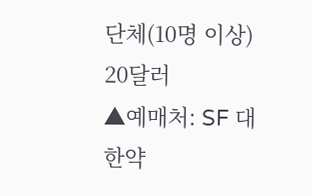단체(10명 이상) 20달러
▲예매처: SF 대한약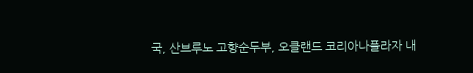국, 산브루노 고향순두부, 오클랜드 코리아나플라자 내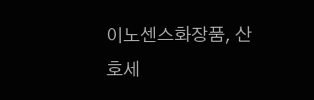이노센스화장품, 산호세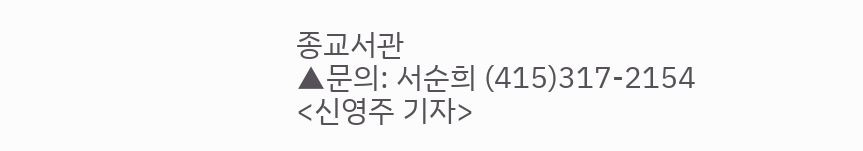종교서관
▲문의: 서순희 (415)317-2154
<신영주 기자>